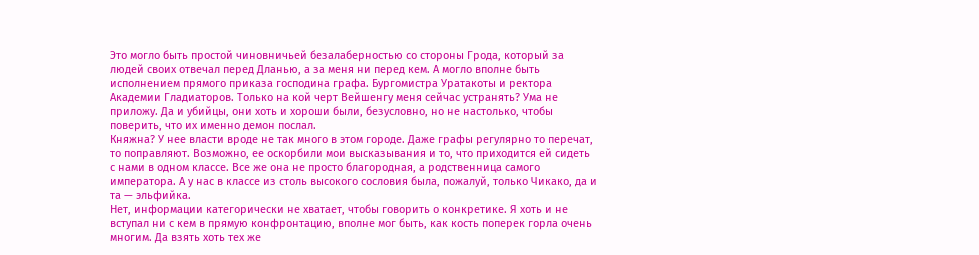Это могло быть простой чиновничьей безалаберностью со стороны Грода, который за людей своих отвечал перед Дланью, а за меня ни перед кем. А могло вполне быть исполнением прямого приказа господина графа. Бургомистра Уратакоты и ректора Академии Гладиаторов. Только на кой черт Вейшенгу меня сейчас устранять? Ума не приложу. Да и убийцы, они хоть и хороши были, безусловно, но не настолько, чтобы поверить, что их именно демон послал.
Княжна? У нее власти вроде не так много в этом городе. Даже графы регулярно то перечат, то поправляют. Возможно, ее оскорбили мои высказывания и то, что приходится ей сидеть с нами в одном классе. Все же она не просто благородная, а родственница самого императора. А у нас в классе из столь высокого сословия была, пожалуй, только Чикако, да и та — эльфийка.
Нет, информации категорически не хватает, чтобы говорить о конкретике. Я хоть и не вступал ни с кем в прямую конфронтацию, вполне мог быть, как кость поперек горла очень многим. Да взять хоть тех же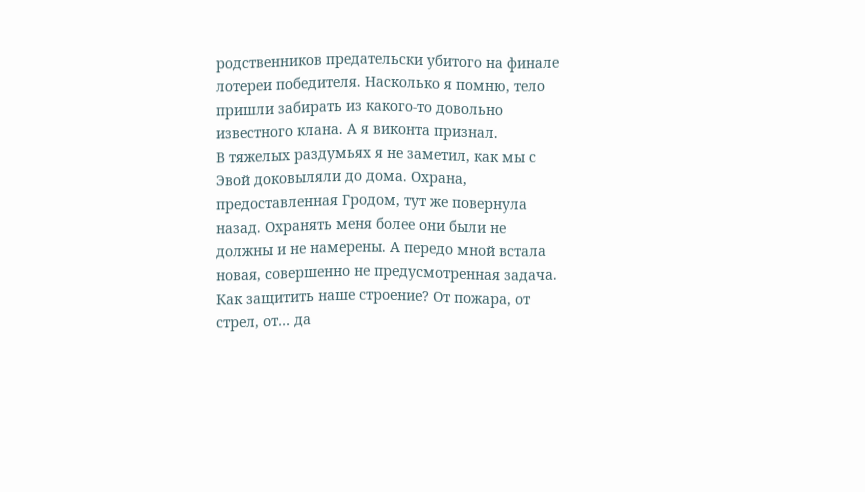родственников предательски убитого на финале лотереи победителя. Насколько я помню, тело пришли забирать из какого-то довольно известного клана. А я виконта признал.
В тяжелых раздумьях я не заметил, как мы с Эвой доковыляли до дома. Охрана, предоставленная Гродом, тут же повернула назад. Охранять меня более они были не должны и не намерены. А передо мной встала новая, совершенно не предусмотренная задача. Как защитить наше строение? От пожара, от стрел, от… да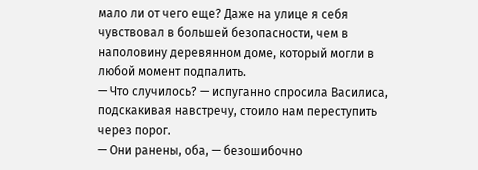мало ли от чего еще? Даже на улице я себя чувствовал в большей безопасности, чем в наполовину деревянном доме, который могли в любой момент подпалить.
— Что случилось? — испуганно спросила Василиса, подскакивая навстречу, стоило нам переступить через порог.
— Они ранены, оба, — безошибочно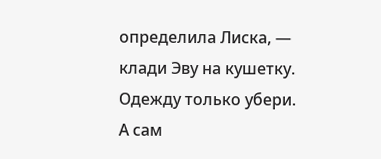определила Лиска, — клади Эву на кушетку. Одежду только убери. А сам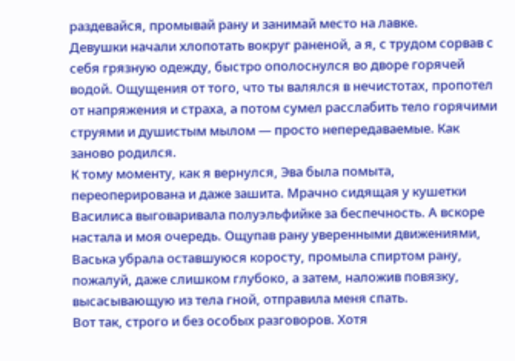раздевайся, промывай рану и занимай место на лавке.
Девушки начали хлопотать вокруг раненой, а я, с трудом сорвав с себя грязную одежду, быстро ополоснулся во дворе горячей водой. Ощущения от того, что ты валялся в нечистотах, пропотел от напряжения и страха, а потом сумел расслабить тело горячими струями и душистым мылом — просто непередаваемые. Как заново родился.
К тому моменту, как я вернулся, Эва была помыта, переоперирована и даже зашита. Мрачно сидящая у кушетки Василиса выговаривала полуэльфийке за беспечность. А вскоре настала и моя очередь. Ощупав рану уверенными движениями, Васька убрала оставшуюся коросту, промыла спиртом рану, пожалуй, даже слишком глубоко, а затем, наложив повязку, высасывающую из тела гной, отправила меня спать.
Вот так, строго и без особых разговоров. Хотя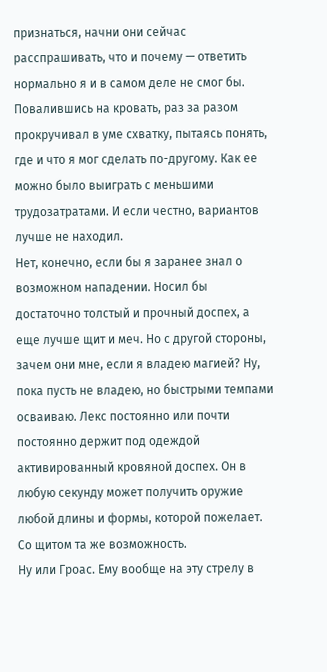признаться, начни они сейчас расспрашивать, что и почему — ответить нормально я и в самом деле не смог бы. Повалившись на кровать, раз за разом прокручивал в уме схватку, пытаясь понять, где и что я мог сделать по-другому. Как ее можно было выиграть с меньшими трудозатратами. И если честно, вариантов лучше не находил.
Нет, конечно, если бы я заранее знал о возможном нападении. Носил бы достаточно толстый и прочный доспех, а еще лучше щит и меч. Но с другой стороны, зачем они мне, если я владею магией? Ну, пока пусть не владею, но быстрыми темпами осваиваю. Лекс постоянно или почти постоянно держит под одеждой активированный кровяной доспех. Он в любую секунду может получить оружие любой длины и формы, которой пожелает. Со щитом та же возможность.
Ну или Гроас. Ему вообще на эту стрелу в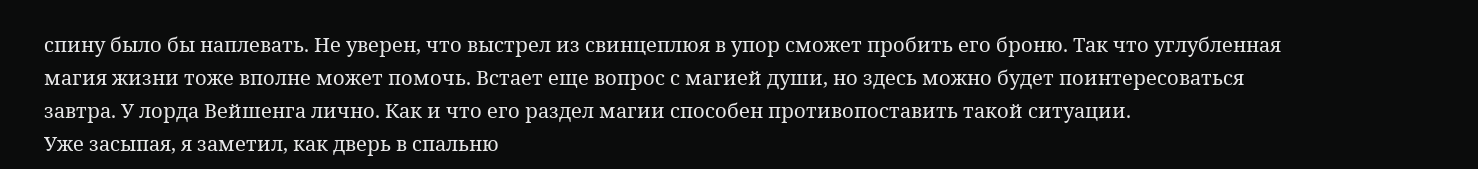спину было бы наплевать. Не уверен, что выстрел из свинцеплюя в упор сможет пробить его броню. Так что углубленная магия жизни тоже вполне может помочь. Встает еще вопрос с магией души, но здесь можно будет поинтересоваться завтра. У лорда Вейшенга лично. Как и что его раздел магии способен противопоставить такой ситуации.
Уже засыпая, я заметил, как дверь в спальню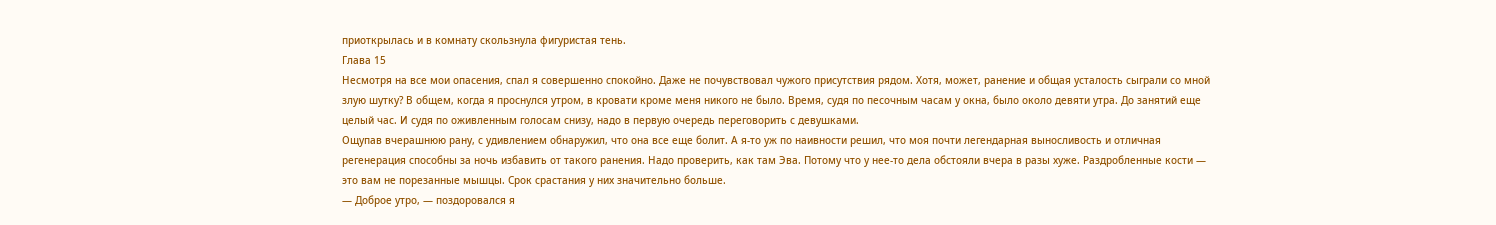приоткрылась и в комнату скользнула фигуристая тень.
Глава 15
Несмотря на все мои опасения, спал я совершенно спокойно. Даже не почувствовал чужого присутствия рядом. Хотя, может, ранение и общая усталость сыграли со мной злую шутку? В общем, когда я проснулся утром, в кровати кроме меня никого не было. Время, судя по песочным часам у окна, было около девяти утра. До занятий еще целый час. И судя по оживленным голосам снизу, надо в первую очередь переговорить с девушками.
Ощупав вчерашнюю рану, с удивлением обнаружил, что она все еще болит. А я-то уж по наивности решил, что моя почти легендарная выносливость и отличная регенерация способны за ночь избавить от такого ранения. Надо проверить, как там Эва. Потому что у нее-то дела обстояли вчера в разы хуже. Раздробленные кости — это вам не порезанные мышцы. Срок срастания у них значительно больше.
— Доброе утро, — поздоровался я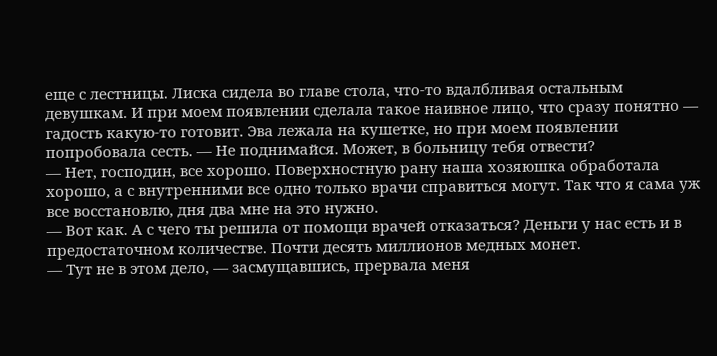еще с лестницы. Лиска сидела во главе стола, что-то вдалбливая остальным девушкам. И при моем появлении сделала такое наивное лицо, что сразу понятно — гадость какую-то готовит. Эва лежала на кушетке, но при моем появлении попробовала сесть. — Не поднимайся. Может, в больницу тебя отвести?
— Нет, господин, все хорошо. Поверхностную рану наша хозяюшка обработала хорошо, а с внутренними все одно только врачи справиться могут. Так что я сама уж все восстановлю, дня два мне на это нужно.
— Вот как. А с чего ты решила от помощи врачей отказаться? Деньги у нас есть и в предостаточном количестве. Почти десять миллионов медных монет.
— Тут не в этом дело, — засмущавшись, прервала меня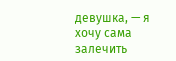девушка, — я хочу сама залечить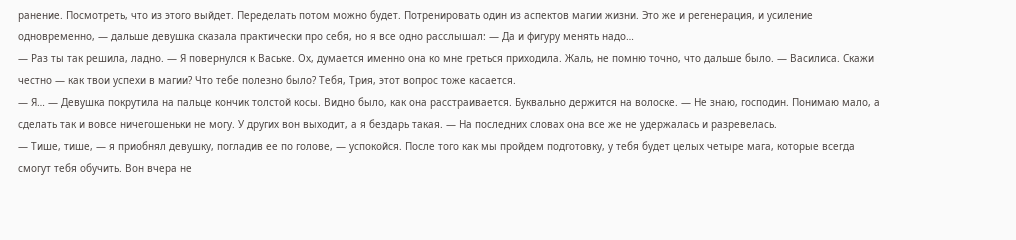ранение. Посмотреть, что из этого выйдет. Переделать потом можно будет. Потренировать один из аспектов магии жизни. Это же и регенерация, и усиление одновременно, — дальше девушка сказала практически про себя, но я все одно расслышал: — Да и фигуру менять надо…
— Раз ты так решила, ладно. — Я повернулся к Ваське. Ох, думается именно она ко мне греться приходила. Жаль, не помню точно, что дальше было. — Василиса. Скажи честно — как твои успехи в магии? Что тебе полезно было? Тебя, Трия, этот вопрос тоже касается.
— Я… — Девушка покрутила на пальце кончик толстой косы. Видно было, как она расстраивается. Буквально держится на волоске. — Не знаю, господин. Понимаю мало, а сделать так и вовсе ничегошеньки не могу. У других вон выходит, а я бездарь такая. — На последних словах она все же не удержалась и разревелась.
— Тише, тише, — я приобнял девушку, погладив ее по голове, — успокойся. После того как мы пройдем подготовку, у тебя будет целых четыре мага, которые всегда смогут тебя обучить. Вон вчера не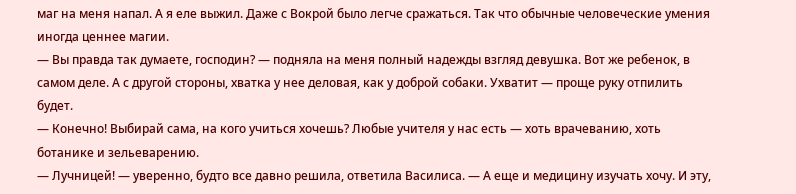маг на меня напал. А я еле выжил. Даже с Вокрой было легче сражаться. Так что обычные человеческие умения иногда ценнее магии.
— Вы правда так думаете, господин? — подняла на меня полный надежды взгляд девушка. Вот же ребенок, в самом деле. А с другой стороны, хватка у нее деловая, как у доброй собаки. Ухватит — проще руку отпилить будет.
— Конечно! Выбирай сама, на кого учиться хочешь? Любые учителя у нас есть — хоть врачеванию, хоть ботанике и зельеварению.
— Лучницей! — уверенно, будто все давно решила, ответила Василиса. — А еще и медицину изучать хочу. И эту,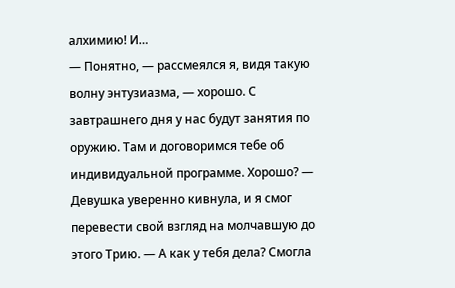алхимию! И…
— Понятно, — рассмеялся я, видя такую волну энтузиазма, — хорошо. С завтрашнего дня у нас будут занятия по оружию. Там и договоримся тебе об индивидуальной программе. Хорошо? — Девушка уверенно кивнула, и я смог перевести свой взгляд на молчавшую до этого Трию. — А как у тебя дела? Смогла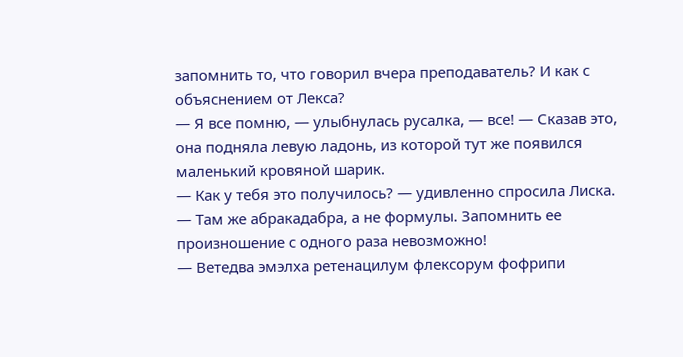запомнить то, что говорил вчера преподаватель? И как с объяснением от Лекса?
— Я все помню, — улыбнулась русалка, — все! — Сказав это, она подняла левую ладонь, из которой тут же появился маленький кровяной шарик.
— Как у тебя это получилось? — удивленно спросила Лиска. — Там же абракадабра, а не формулы. Запомнить ее произношение с одного раза невозможно!
— Ветедва эмэлха ретенацилум флексорум фофрипи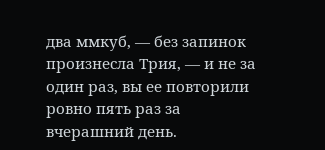два ммкуб, — без запинок произнесла Трия, — и не за один раз, вы ее повторили ровно пять раз за вчерашний день.